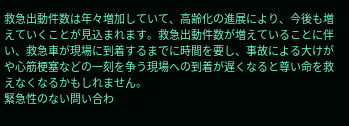救急出動件数は年々増加していて、高齢化の進展により、今後も増えていくことが見込まれます。救急出動件数が増えていることに伴い、救急車が現場に到着するまでに時間を要し、事故による大けがや心筋梗塞などの一刻を争う現場への到着が遅くなると尊い命を救えなくなるかもしれません。
緊急性のない問い合わ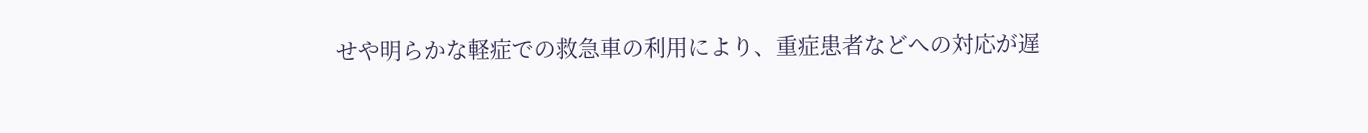せや明らかな軽症での救急車の利用により、重症患者などへの対応が遅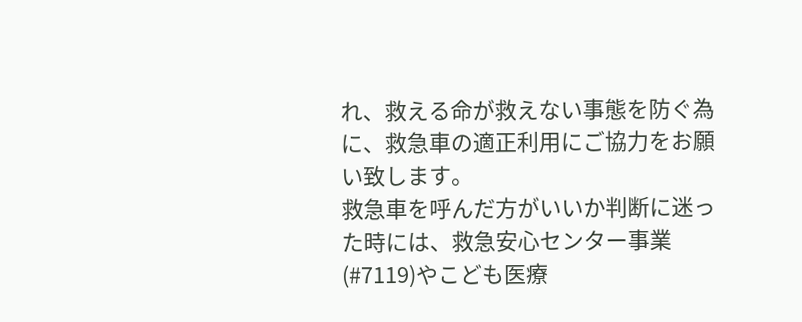れ、救える命が救えない事態を防ぐ為に、救急車の適正利用にご協力をお願い致します。
救急車を呼んだ方がいいか判断に迷った時には、救急安心センター事業(#7119)やこども医療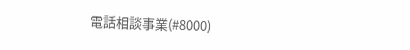電話相談事業(#8000)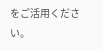をご活用ください。